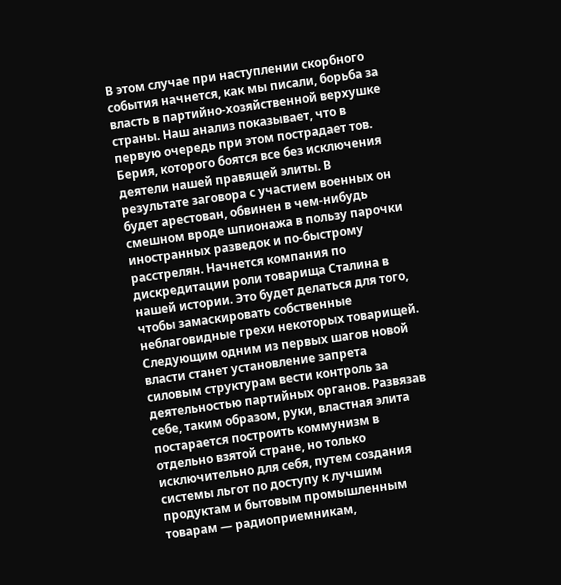В этом случае при наступлении скорбного события начнется, как мы писали, борьба за власть в партийно-хозяйственной верхушке страны. Наш анализ показывает, что в первую очередь при этом пострадает тов. Берия, которого боятся все без исключения деятели нашей правящей элиты. В результате заговора с участием военных он будет арестован, обвинен в чем-нибудь смешном вроде шпионажа в пользу парочки иностранных разведок и по-быстрому расстрелян. Начнется компания по дискредитации роли товарища Сталина в нашей истории. Это будет делаться для того, чтобы замаскировать собственные неблаговидные грехи некоторых товарищей. Следующим одним из первых шагов новой власти станет установление запрета силовым структурам вести контроль за деятельностью партийных органов. Развязав себе, таким образом, руки, властная элита постарается построить коммунизм в отдельно взятой стране, но только исключительно для себя, путем создания системы льгот по доступу к лучшим продуктам и бытовым промышленным товарам ― радиоприемникам,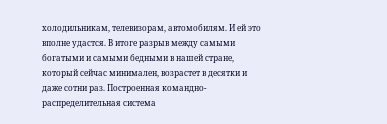холодильникам, телевизорам, автомобилям. И ей это вполне удастся. В итоге разрыв между самыми богатыми и самыми бедными в нашей стране, который сейчас минимален, возрастет в десятки и даже сотни раз. Построенная командно-распределительная система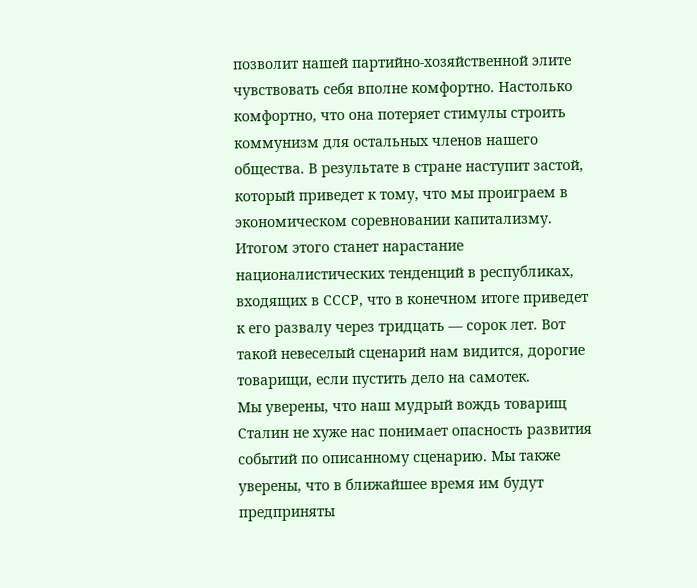позволит нашей партийно-хозяйственной элите чувствовать себя вполне комфортно. Настолько комфортно, что она потеряет стимулы строить коммунизм для остальных членов нашего общества. В результате в стране наступит застой, который приведет к тому, что мы проиграем в экономическом соревновании капитализму. Итогом этого станет нарастание националистических тенденций в республиках, входящих в СССР, что в конечном итоге приведет к его развалу через тридцать ― сорок лет. Вот такой невеселый сценарий нам видится, дорогие товарищи, если пустить дело на самотек.
Мы уверены, что наш мудрый вождь товарищ Сталин не хуже нас понимает опасность развития событий по описанному сценарию. Мы также уверены, что в ближайшее время им будут предприняты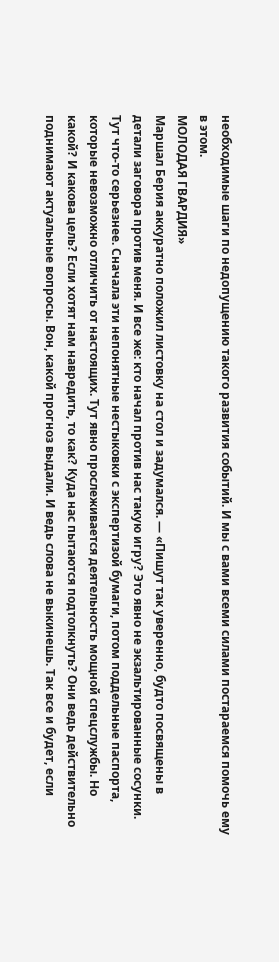необходимые шаги по недопущению такого развития событий. И мы с вами всеми силами постараемся помочь ему в этом.
МОЛОДАЯ ГВАРДИЯ»
Маршал Берия аккуратно положил листовку на стол и задумался. ― «Пишут так уверенно, будто посвящены в детали заговора против меня. И все же: кто начал против нас такую игру? Это явно не экзальтированные сосунки. Тут что-то серьезнее. Сначала эти непонятные нестыковки с экспертизой бумаги, потом поддельные паспорта, которые невозможно отличить от настоящих. Тут явно прослеживается деятельность мощной спецслужбы. Но какой? И какова цель? Если хотят нам навредить, то как? Куда нас пытаются подтолкнуть? Они ведь действительно поднимают актуальные вопросы. Вон, какой прогноз выдали. И ведь слова не выкинешь. Так все и будет, если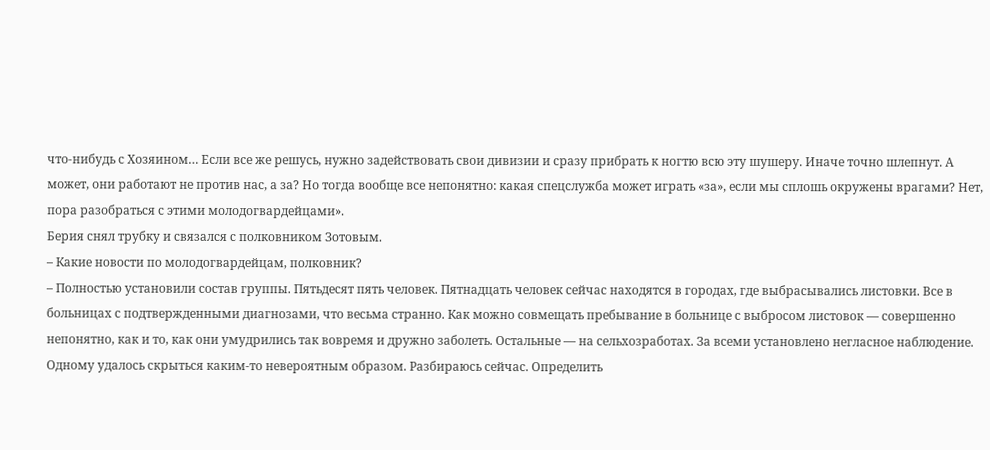что-нибудь с Хозяином… Если все же решусь, нужно задействовать свои дивизии и сразу прибрать к ногтю всю эту шушеру. Иначе точно шлепнут. А может, они работают не против нас, а за? Но тогда вообще все непонятно: какая спецслужба может играть «за», если мы сплошь окружены врагами? Нет, пора разобраться с этими молодогвардейцами».
Берия снял трубку и связался с полковником Зотовым.
– Какие новости по молодогвардейцам, полковник?
– Полностью установили состав группы. Пятьдесят пять человек. Пятнадцать человек сейчас находятся в городах, где выбрасывались листовки. Все в больницах с подтвержденными диагнозами, что весьма странно. Как можно совмещать пребывание в больнице с выбросом листовок ― совершенно непонятно, как и то, как они умудрились так вовремя и дружно заболеть. Остальные ― на сельхозработах. За всеми установлено негласное наблюдение. Одному удалось скрыться каким-то невероятным образом. Разбираюсь сейчас. Определить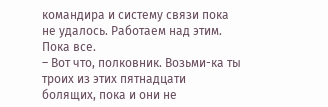командира и систему связи пока не удалось. Работаем над этим. Пока все.
– Вот что, полковник. Возьми-ка ты троих из этих пятнадцати болящих, пока и они не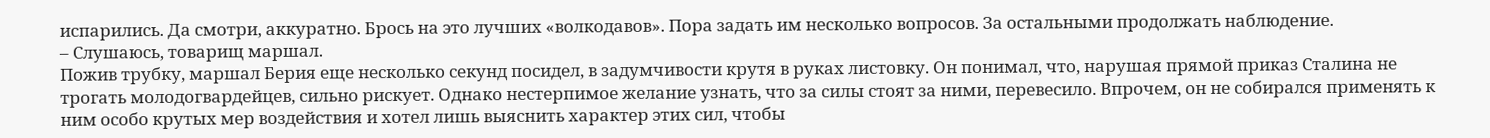испарились. Да смотри, аккуратно. Брось на это лучших «волкодавов». Пора задать им несколько вопросов. За остальными продолжать наблюдение.
– Слушаюсь, товарищ маршал.
Пожив трубку, маршал Берия еще несколько секунд посидел, в задумчивости крутя в руках листовку. Он понимал, что, нарушая прямой приказ Сталина не трогать молодогвардейцев, сильно рискует. Однако нестерпимое желание узнать, что за силы стоят за ними, перевесило. Впрочем, он не собирался применять к ним особо крутых мер воздействия и хотел лишь выяснить характер этих сил, чтобы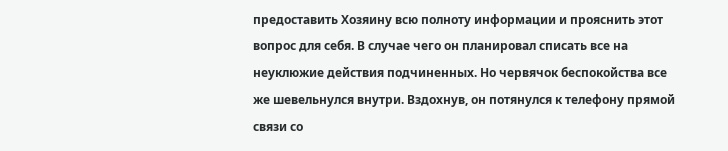предоставить Хозяину всю полноту информации и прояснить этот вопрос для себя. В случае чего он планировал списать все на неуклюжие действия подчиненных. Но червячок беспокойства все же шевельнулся внутри. Вздохнув, он потянулся к телефону прямой связи со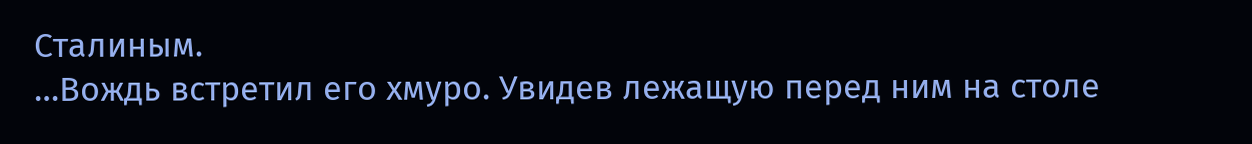Сталиным.
…Вождь встретил его хмуро. Увидев лежащую перед ним на столе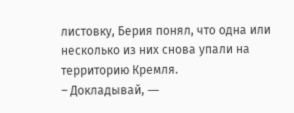листовку, Берия понял, что одна или несколько из них снова упали на территорию Кремля.
– Докладывай, ―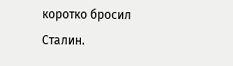коротко бросил Сталин.